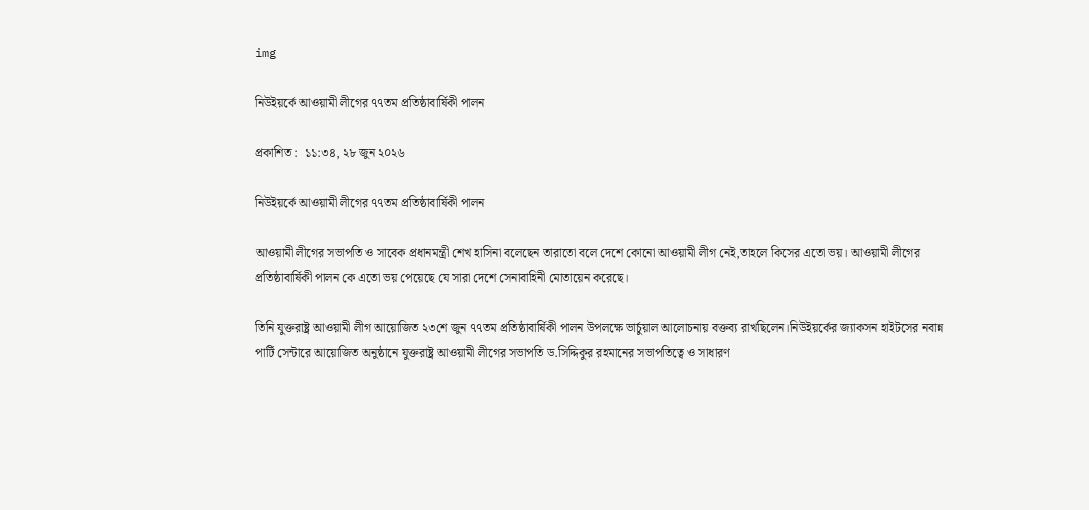img

নিউইয়র্কে আওয়ামী লীগের ৭৭তম প্রতিষ্ঠাবার্ষিকী পালন

প্রকাশিত :  ১১:৩৪, ২৮ জুন ২০২৬

নিউইয়র্কে আওয়ামী লীগের ৭৭তম প্রতিষ্ঠাবার্ষিকী পালন

আওয়ামী লীগের সভাপতি ও সাবেক প্রধানমন্ত্রী শেখ হাসিনা বলেছেন তারাতো বলে দেশে কোনো আওয়ামী লীগ নেই,তাহলে কিসের এতো ভয়। আওয়ামী লীগের প্রতিষ্ঠাবার্ষিকী পালন কে এতো ভয় পেয়েছে যে সারা দেশে সেনাবাহিনী মোতায়েন করেছে।

তিনি যুক্তরাষ্ট্র আওয়ামী লীগ আয়োজিত ২৩শে জুন ৭৭তম প্রতিষ্ঠাবার্ষিকী পালন উপলক্ষে ভার্চুয়াল আলোচনায় বক্তব্য রাখছিলেন।নিউইয়র্কের জ্যাকসন হাইটসের নবান্ন পার্টি সেন্টারে আয়োজিত অনুষ্ঠানে যুক্তরাষ্ট্র আওয়ামী লীগের সভাপতি ড.সিদ্দিকুর রহমানের সভাপতিত্বে ও সাধারণ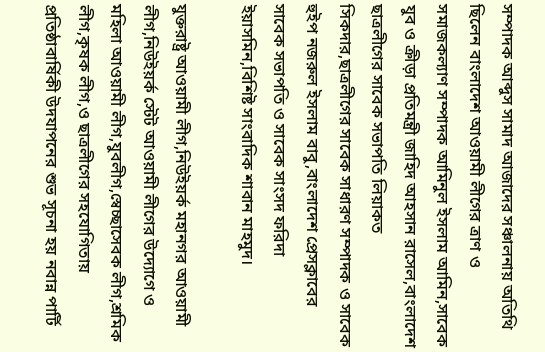সম্পাদক আব্দুস সামাদ আজাদের সঞ্চালনায় অতিথি ছিলেন বাংলাদেশ আওয়ামী লীগের ত্রাণ ও সমাজকল্যাণ সম্পাদক আমিনুল ইসলাম আমিন,সাবেক যুব ও ক্রীড়া প্রতিমন্ত্রী জাহিদ আহসান রাসেল,বাংলাদেশ ছাত্রলীগের সাবেক সভাপতি লিয়াকত সিকদার,ছাত্রলীগের সাবেক সাধারণ সম্পাদক ও সাবেক হুইপ নজরুল ইসলাম বাবু,বাংলাদেশ প্রেসক্লাবের সাবেক সভাপতি ও সাবেক সাংসদ ফরিদা ইয়াসমিন,বিশিষ্ট সাংবাদিক শাবান মাহমুদ।

যুক্তরাষ্ট্র আওয়ামী লীগ,নিউইয়র্ক মহানগর আওয়ামী লীগ,নিউইয়র্ক স্টেট আওয়ামী লীগের উদ্যোগে ও মহিলা আওয়ামী লীগ,যুবলীগ,স্বেচ্ছাসেবক লীগ,শ্রমিক লীগ,কৃষক লীগ,ও ছাত্রলীগের সহযোগিতায় প্রতিষ্ঠাবার্ষিকী উদযাপনের শুভ সূচনা হয় নবান্ন পার্টি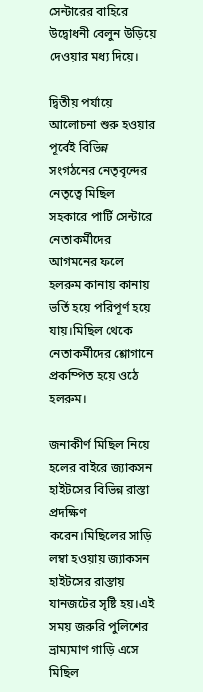সেন্টারের বাহিরে উদ্বোধনী বেলুন উড়িয়ে দেওয়ার মধ্য দিয়ে।

দ্বিতীয় পর্যায়ে আলোচনা শুরু হওয়ার পূর্বেই বিভিন্ন সংগঠনের নেতৃবৃন্দের নেতৃত্বে মিছিল সহকারে পার্টি সেন্টারে নেতাকর্মীদের আগমনের ফলে হলরুম কানায় কানায় ভর্তি হয়ে পরিপূর্ণ হয়ে যায়।মিছিল থেকে নেতাকর্মীদের শ্লোগানে প্রকম্পিত হয়ে ওঠে হলরুম।

জনাকীর্ণ মিছিল নিয়ে হলের বাইরে জ্যাকসন হাইটসের বিভিন্ন রাস্তা প্রদক্ষিণ করেন।মিছিলের সাড়ি লম্বা হওয়ায় জ্যাকসন হাইটসের রাস্তায় যানজটের সৃষ্টি হয়।এই সময় জরুরি পুলিশের ভ্রাম্যমাণ গাড়ি এসে মিছিল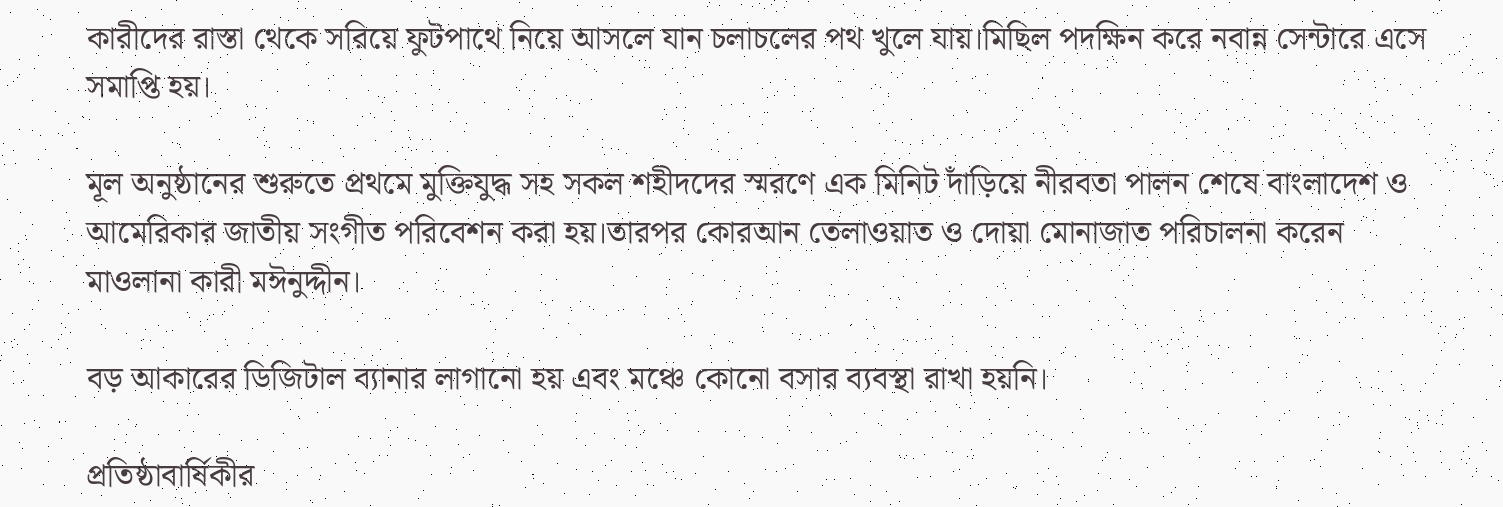কারীদের রাস্তা থেকে সরিয়ে ফুটপাথে নিয়ে আসলে যান চলাচলের পথ খুলে যায়।মিছিল পদক্ষিন করে নবান্ন সেন্টারে এসে সমাপ্তি হয়।

মূল অনুষ্ঠানের শুরুতে প্রথমে মুক্তিযুদ্ধ সহ সকল শহীদদের স্মরণে এক মিনিট দাঁড়িয়ে নীরবতা পালন শেষে বাংলাদেশ ও আমেরিকার জাতীয় সংগীত পরিবেশন করা হয়।তারপর কোরআন তেলাওয়াত ও দোয়া মোনাজাত পরিচালনা করেন মাওলানা কারী মঈনুদ্দীন।

বড় আকারের ডিজিটাল ব্যানার লাগানো হয় এবং মঞ্চে কোনো বসার ব্যবস্থা রাখা হয়নি।

প্রতিষ্ঠাবার্ষিকীর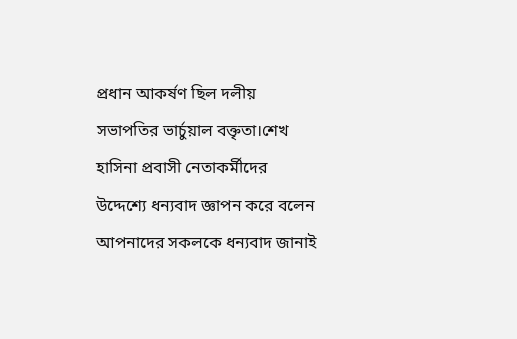প্রধান আকর্ষণ ছিল দলীয় সভাপতির ভার্চুয়াল বক্তৃতা।শেখ হাসিনা প্রবাসী নেতাকর্মীদের উদ্দেশ্যে ধন্যবাদ জ্ঞাপন করে বলেন আপনাদের সকলকে ধন্যবাদ জানাই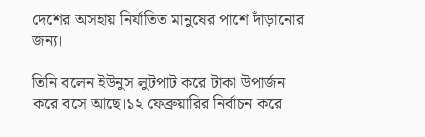দেশের অসহায় নির্যাতিত মানুষের পাশে দাঁড়ানোর জন্য।

তিনি বলেন ইউনুস লুটপাট করে টাকা উপার্জন করে বসে আছে।১২ ফেব্রুয়ারির নির্বাচন করে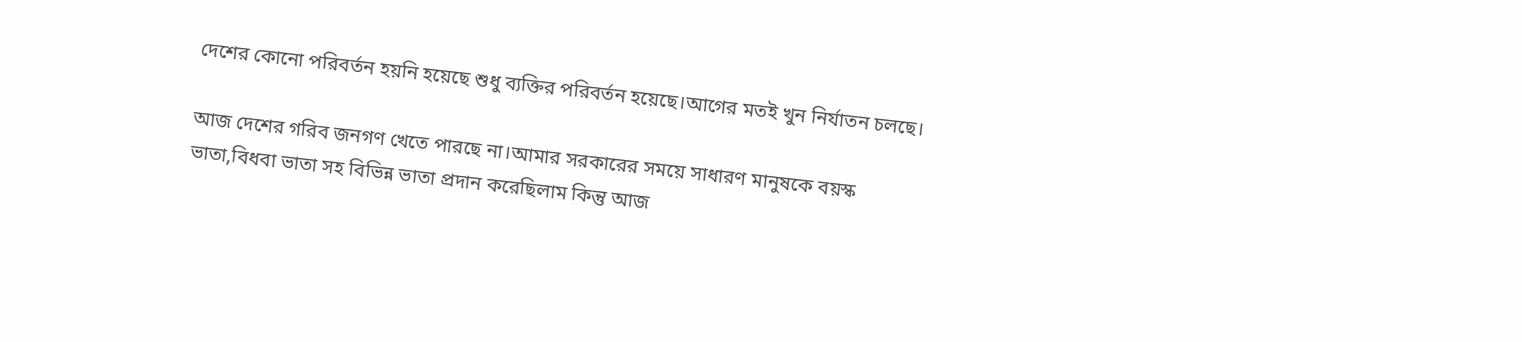দেশের কোনো পরিবর্তন হয়নি হয়েছে শুধু ব্যক্তির পরিবর্তন হয়েছে।আগের মতই খুন নির্যাতন চলছে।

আজ দেশের গরিব জনগণ খেতে পারছে না।আমার সরকারের সময়ে সাধারণ মানুষকে বয়স্ক ভাতা,বিধবা ভাতা সহ বিভিন্ন ভাতা প্রদান করেছিলাম কিন্তু আজ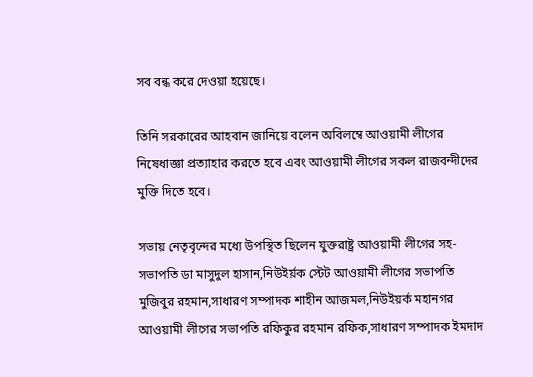সব বন্ধ করে দেওয়া হয়েছে।

তিনি সরকারের আহবান জানিয়ে বলেন অবিলম্বে আওয়ামী লীগের নিষেধাজ্ঞা প্রত্যাহার করতে হবে এবং আওয়ামী লীগের সকল রাজবন্দীদের মুক্তি দিতে হবে।

সভায় নেতৃবৃন্দের মধ্যে উপস্থিত ছিলেন যুক্তরাষ্ট্র আওয়ামী লীগের সহ-সভাপতি ডা মাসুদুল হাসান,নিউইর্য়ক স্টেট আওয়ামী লীগের সভাপতি মুজিবুর রহমান,সাধারণ সম্পাদক শাহীন আজমল,নিউইয়র্ক মহানগর আওয়ামী লীগের সভাপতি রফিকুর রহমান রফিক,সাধারণ সম্পাদক ইমদাদ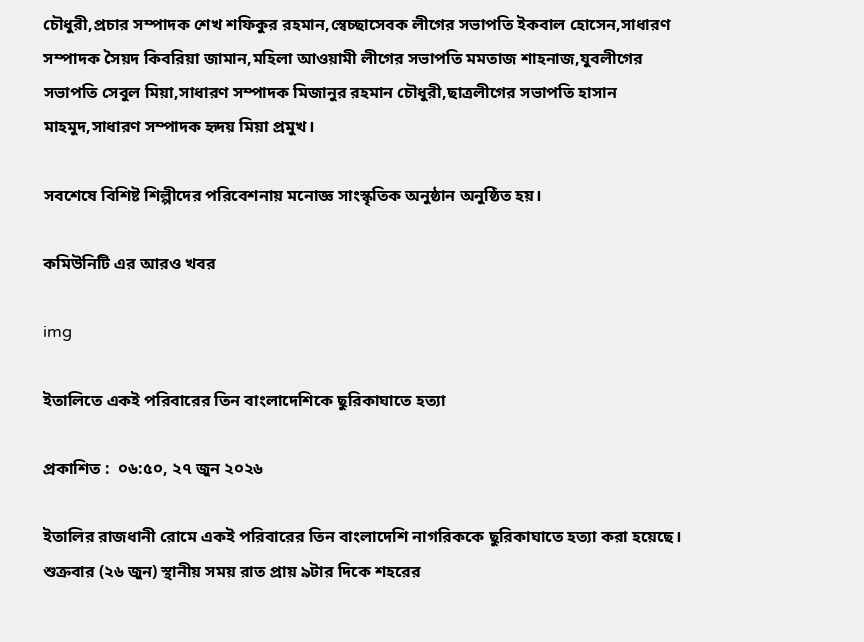চৌধুরী,প্রচার সম্পাদক শেখ শফিকুর রহমান,স্বেচ্ছাসেবক লীগের সভাপতি ইকবাল হোসেন,সাধারণ সম্পাদক সৈয়দ কিবরিয়া জামান,মহিলা আওয়ামী লীগের সভাপতি মমতাজ শাহনাজ,যুবলীগের সভাপতি সেবুল মিয়া,সাধারণ সম্পাদক মিজানুর রহমান চৌধুরী,ছাত্রলীগের সভাপতি হাসান মাহমুদ,সাধারণ সম্পাদক হৃদয় মিয়া প্রমুখ।

সবশেষে বিশিষ্ট শিল্পীদের পরিবেশনায় মনোজ্ঞ সাংস্কৃতিক অনুষ্ঠান অনুষ্ঠিত হয়।

কমিউনিটি এর আরও খবর

img

ইতালিতে একই পরিবারের তিন বাংলাদেশিকে ছুরিকাঘাতে হত্যা

প্রকাশিত :  ০৬:৫০, ২৭ জুন ২০২৬

ইতালির রাজধানী রোমে একই পরিবারের তিন বাংলাদেশি নাগরিককে ছুরিকাঘাতে হত্যা করা হয়েছে। শুক্রবার (২৬ জুন) স্থানীয় সময় রাত প্রায় ৯টার দিকে শহরের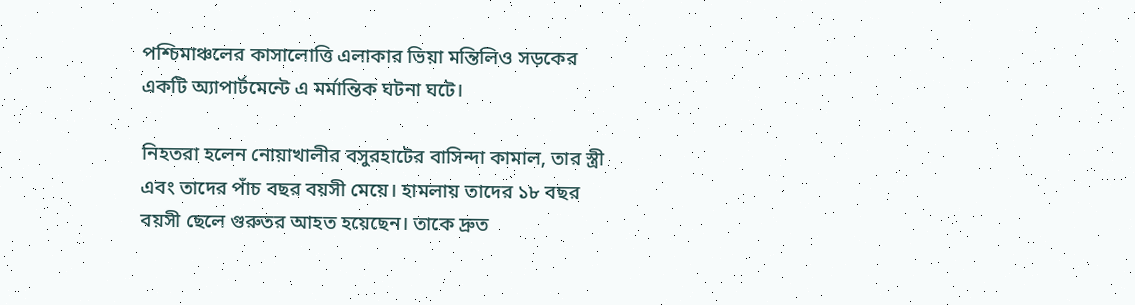পশ্চিমাঞ্চলের কাসালোত্তি এলাকার ভিয়া মন্তিলিও সড়কের একটি অ্যাপার্টমেন্টে এ মর্মান্তিক ঘটনা ঘটে।

নিহতরা হলেন নোয়াখালীর বসুরহাটের বাসিন্দা কামাল, তার স্ত্রী এবং তাদের পাঁচ বছর বয়সী মেয়ে। হামলায় তাদের ১৮ বছর বয়সী ছেলে গুরুতর আহত হয়েছেন। তাকে দ্রুত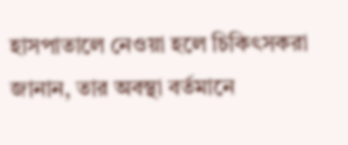হাসপাতালে নেওয়া হলে চিকিৎসকরা জানান, তার অবস্থা বর্তমানে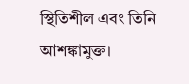স্থিতিশীল এবং তিনি আশঙ্কামুক্ত।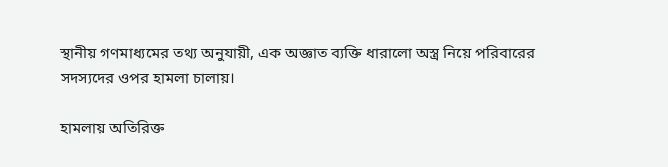স্থানীয় গণমাধ্যমের তথ্য অনুযায়ী, এক অজ্ঞাত ব্যক্তি ধারালো অস্ত্র নিয়ে পরিবারের সদস্যদের ওপর হামলা চালায়।

হামলায় অতিরিক্ত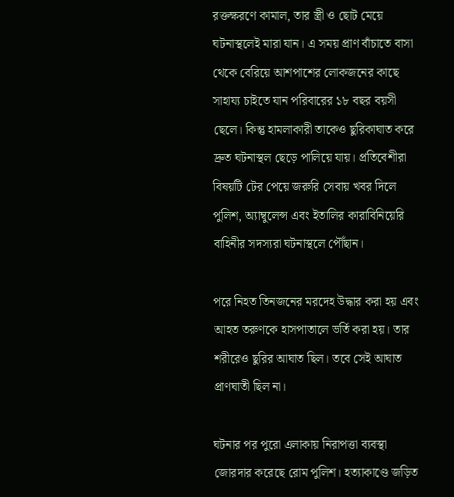রক্তক্ষরণে কামাল, তার স্ত্রী ও ছোট মেয়ে ঘটনাস্থলেই মারা যান। এ সময় প্রাণ বাঁচাতে বাসা থেকে বেরিয়ে আশপাশের লোকজনের কাছে সাহায্য চাইতে যান পরিবারের ১৮ বছর বয়সী ছেলে। কিন্তু হামলাকারী তাকেও ছুরিকাঘাত করে দ্রুত ঘটনাস্থল ছেড়ে পালিয়ে যায়। প্রতিবেশীরা বিষয়টি টের পেয়ে জরুরি সেবায় খবর দিলে পুলিশ, অ্যাম্বুলেন্স এবং ইতালির কারাবিনিয়েরি বাহিনীর সদস্যরা ঘটনাস্থলে পৌঁছান।

পরে নিহত তিনজনের মরদেহ উদ্ধার করা হয় এবং আহত তরুণকে হাসপাতালে ভর্তি করা হয়। তার শরীরেও ছুরির আঘাত ছিল। তবে সেই আঘাত প্রাণঘাতী ছিল না।

ঘটনার পর পুরো এলাকায় নিরাপত্তা ব্যবস্থা জোরদার করেছে রোম পুলিশ। হত্যাকাণ্ডে জড়িত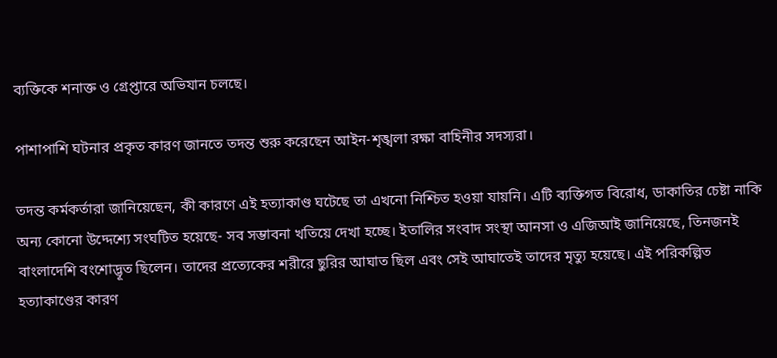ব্যক্তিকে শনাক্ত ও গ্রেপ্তারে অভিযান চলছে।

পাশাপাশি ঘটনার প্রকৃত কারণ জানতে তদন্ত শুরু করেছেন আইন-শৃঙ্খলা রক্ষা বাহিনীর সদস্যরা।

তদন্ত কর্মকর্তারা জানিয়েছেন, কী কারণে এই হত্যাকাণ্ড ঘটেছে তা এখনো নিশ্চিত হওয়া যায়নি। এটি ব্যক্তিগত বিরোধ, ডাকাতির চেষ্টা নাকি অন্য কোনো উদ্দেশ্যে সংঘটিত হয়েছে- সব সম্ভাবনা খতিয়ে দেখা হচ্ছে। ইতালির সংবাদ সংস্থা আনসা ও এজিআই জানিয়েছে, তিনজনই বাংলাদেশি বংশোদ্ভূত ছিলেন। তাদের প্রত্যেকের শরীরে ছুরির আঘাত ছিল এবং সেই আঘাতেই তাদের মৃত্যু হয়েছে। এই পরিকল্পিত হত্যাকাণ্ডের কারণ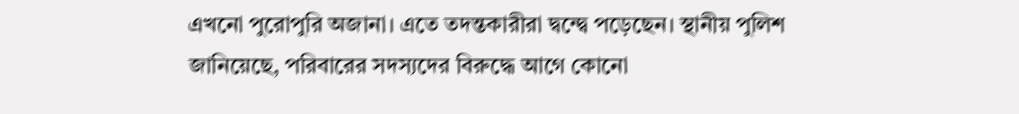এখনো পুরোপুরি অজানা। এতে তদন্তকারীরা দ্বন্দ্বে পড়েছেন। স্থানীয় পুলিশ জানিয়েছে, পরিবারের সদস্যদের বিরুদ্ধে আগে কোনো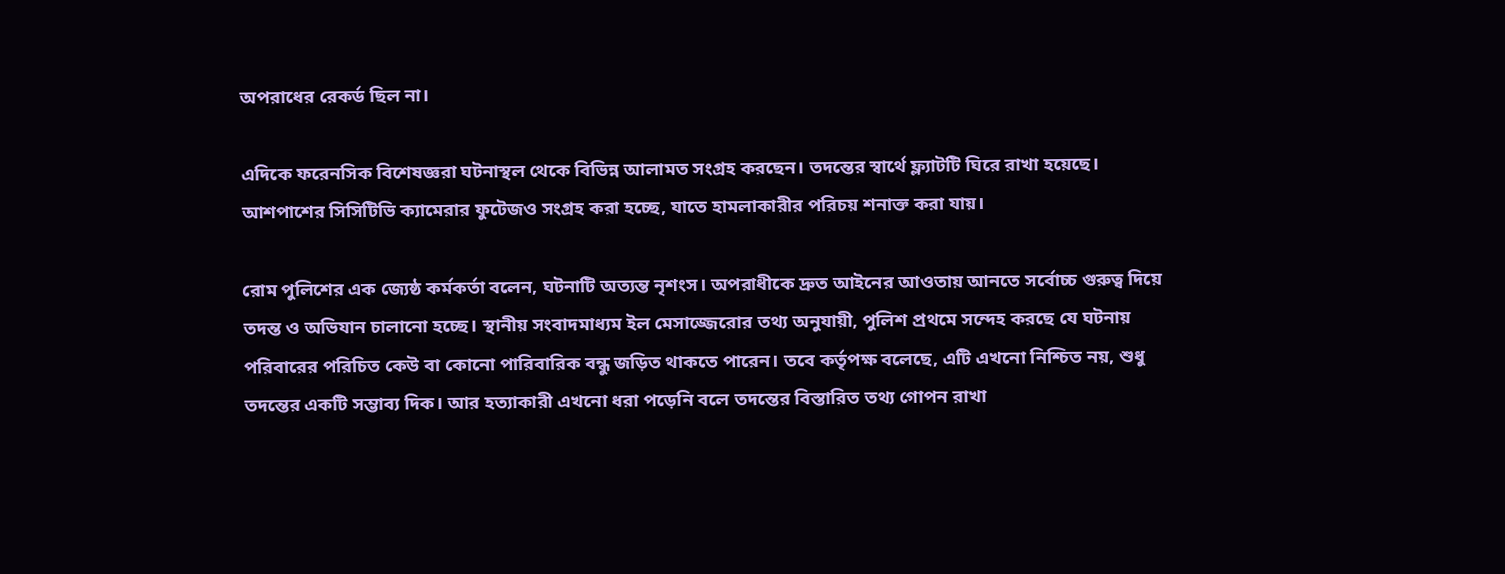অপরাধের রেকর্ড ছিল না।

এদিকে ফরেনসিক বিশেষজ্ঞরা ঘটনাস্থল থেকে বিভিন্ন আলামত সংগ্রহ করছেন। তদন্তের স্বার্থে ফ্ল্যাটটি ঘিরে রাখা হয়েছে। আশপাশের সিসিটিভি ক্যামেরার ফুটেজও সংগ্রহ করা হচ্ছে, যাতে হামলাকারীর পরিচয় শনাক্ত করা যায়।

রোম পুলিশের এক জ্যেষ্ঠ কর্মকর্তা বলেন, ঘটনাটি অত্যন্ত নৃশংস। অপরাধীকে দ্রুত আইনের আওতায় আনতে সর্বোচ্চ গুরুত্ব দিয়ে তদন্ত ও অভিযান চালানো হচ্ছে। স্থানীয় সংবাদমাধ্যম ইল মেসাজ্জেরোর তথ্য অনুযায়ী, পুলিশ প্রথমে সন্দেহ করছে যে ঘটনায় পরিবারের পরিচিত কেউ বা কোনো পারিবারিক বন্ধু জড়িত থাকতে পারেন। তবে কর্তৃপক্ষ বলেছে, এটি এখনো নিশ্চিত নয়, শুধু তদন্তের একটি সম্ভাব্য দিক। আর হত্যাকারী এখনো ধরা পড়েনি বলে তদন্তের বিস্তারিত তথ্য গোপন রাখা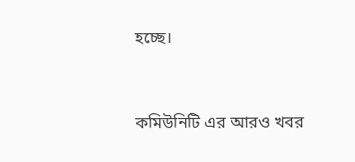হচ্ছে।


কমিউনিটি এর আরও খবর